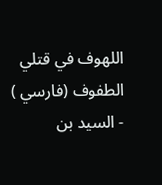اللهوف في قتلي الطفوف (فارسي ) - السيد بن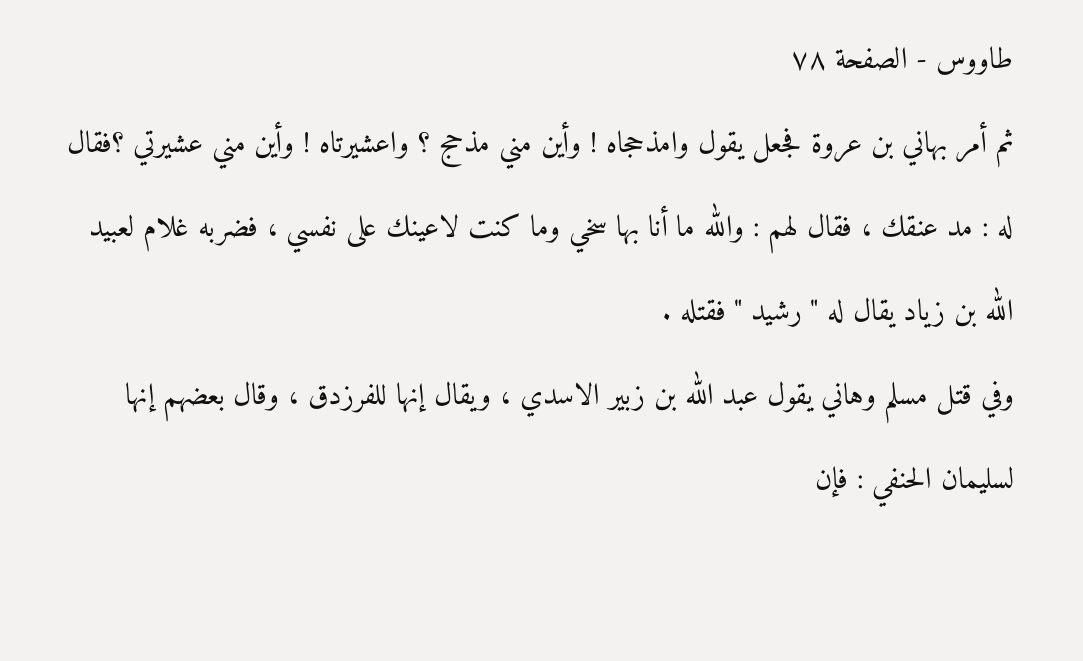طاووس - الصفحة ٧٨
ثم أمر بهاني بن عروة فجعل يقول وامذحجاه ! وأين مني مذحج ؟ واعشيرتاه ! وأين مني عشيرتي ؟فقال له : مد عنقك ، فقال لهم : والله ما أنا بها سخي وما كنت لاعينك على نفسي ، فضربه غلام لعبيد الله بن زياد يقال له " رشيد " فقتله .
وفي قتل مسلم وهاني يقول عبد الله بن زبير الاسدي ، ويقال إنها للفرزدق ، وقال بعضهم إنها لسليمان الحنفي : فإن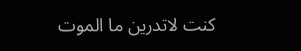كنت لاتدرين ما الموت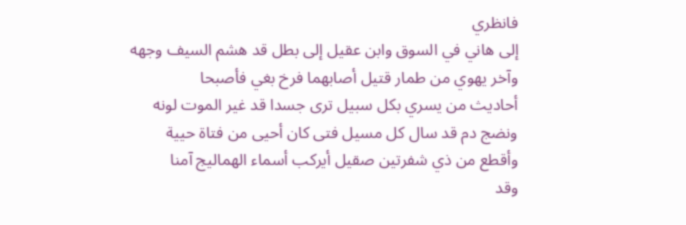فانظري
إلى هاني في السوق وابن عقيل إلى بطل قد هشم السيف وجهه
وآخر يهوي من طمار قتيل أصابهما فرخ بغي فأصبحا
أحاديث من يسري بكل سبيل ترى جسدا قد غير الموت لونه
ونضج دم قد سال كل مسيل فتى كان أحيى من فتاة حيية
وأقطع من ذي شفرتين صقيل أيركب أسماء الهماليج آمنا
وقد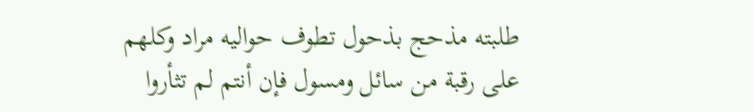طلبته مذحج بذحول تطوف حواليه مراد وكلهم
على رقبة من سائل ومسول فإن أنتم لم تثأروا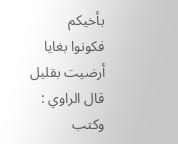بأخيكم
فكونوا بغايا أرضيت بقليل قال الراوي : وكتب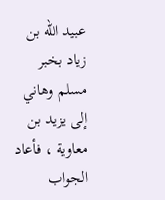عبيد الله بن زياد بخبر مسلم وهاني إلى يزيد بن معاوية ، فأعاد الجواب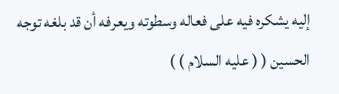إليه يشكره فيه على فعاله وسطوته ويعرفه أن قد بلغه توجه الحسين ( ( عليه السلام ) )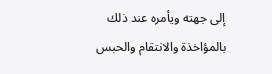إلى جهته ويأمره عند ذلك بالمؤاخذة والانتقام والحبس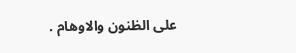على الظنون والاوهام .